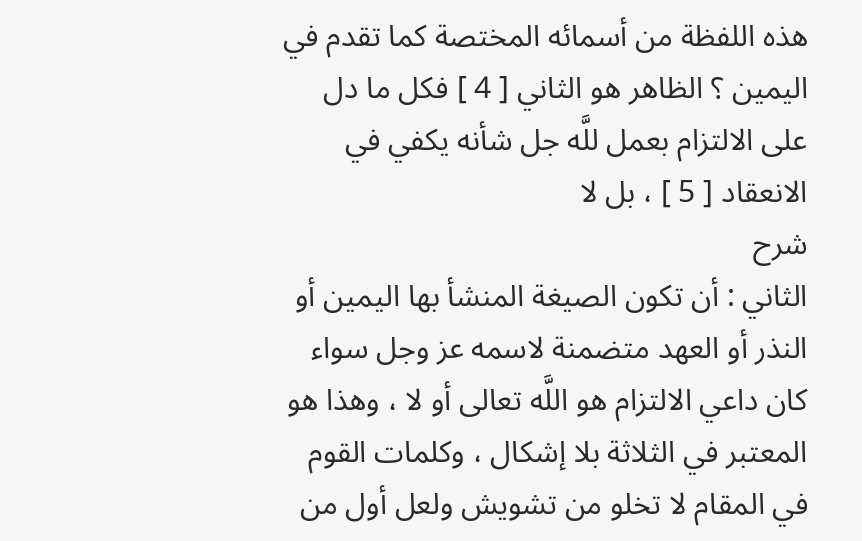هذه اللفظة من أسمائه المختصة كما تقدم في اليمين ؟ الظاهر هو الثاني [ 4 ] فكل ما دل على الالتزام بعمل للَّه جل شأنه يكفي في الانعقاد [ 5 ] ، بل لا
شرح
الثاني : أن تكون الصيغة المنشأ بها اليمين أو النذر أو العهد متضمنة لاسمه عز وجل سواء كان داعي الالتزام هو اللَّه تعالى أو لا ، وهذا هو المعتبر في الثلاثة بلا إشكال ، وكلمات القوم في المقام لا تخلو من تشويش ولعل أول من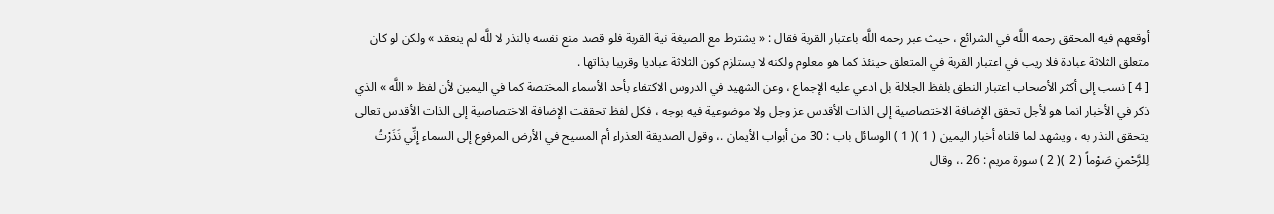أوقعهم فيه المحقق رحمه اللَّه في الشرائع ، حيث عبر رحمه اللَّه باعتبار القربة فقال : « يشترط مع الصيغة نية القربة فلو قصد منع نفسه بالنذر لا للَّه لم ينعقد » ولكن لو كان متعلق الثلاثة عبادة فلا ريب في اعتبار القربة في المتعلق حينئذ كما هو معلوم ولكنه لا يستلزم كون الثلاثة عباديا وقريبا بذاتها .
[ 4 ] نسب إلى أكثر الأصحاب اعتبار النطق بلفظ الجلالة بل ادعي عليه الإجماع ، وعن الشهيد في الدروس الاكتفاء بأحد الأسماء المختصة كما في اليمين لأن لفظ « اللَّه » الذي ذكر في الأخبار انما هو لأجل تحقق الإضافة الاختصاصية إلى الذات الأقدس عز وجل ولا موضوعية فيه بوجه ، فكل لفظ تحققت الإضافة الاختصاصية إلى الذات الأقدس تعالى يتحقق النذر به ، ويشهد لما قلناه أخبار اليمين ( 1 )( 1 ) الوسائل باب : 30 من أبواب الأيمان .، وقول الصديقة العذراء أم المسيح في الأرض المرفوع إلى السماء إِنِّي نَذَرْتُ لِلرَّحْمنِ صَوْماً ( 2 )( 2 ) سورة مريم : 26 .، وقال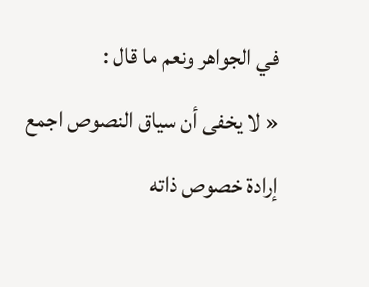في الجواهر ونعم ما قال :
« لا يخفى أن سياق النصوص اجمع إرادة خصوص ذاته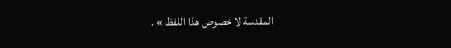المقدسة لا خصوص هذا اللفظ » .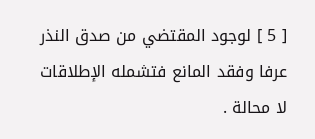[ 5 ] لوجود المقتضي من صدق النذر عرفا وفقد المانع فتشمله الإطلاقات لا محالة .